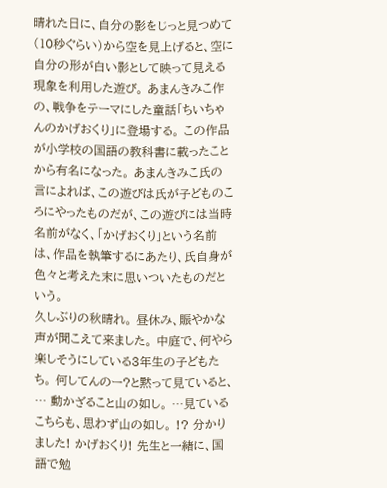晴れた日に、自分の影をじっと見つめて(10秒ぐらい)から空を見上げると、空に自分の形が白い影として映って見える現象を利用した遊び。 あまんきみこ作の、戦争をテーマにした童話「ちいちゃんのかげおくり」に登場する。 この作品が小学校の国語の教科書に載ったことから有名になった。 あまんきみこ氏の言によれば、この遊びは氏が子どものころにやったものだが、この遊びには当時名前がなく、「かげおくり」という名前は、作品を執筆するにあたり、氏自身が色々と考えた末に思いついたものだという。
久しぶりの秋晴れ。 昼休み、賑やかな声が聞こえて来ました。 中庭で、何やら楽しそうにしている3年生の子どもたち。 何してんのー?と黙って見ていると、 … 動かざること山の如し。 …見ているこちらも、思わず山の如し。 !? 分かりました! かげおくり! 先生と一緒に、国語で勉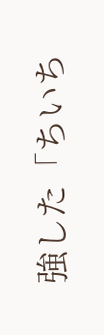強した「ちいち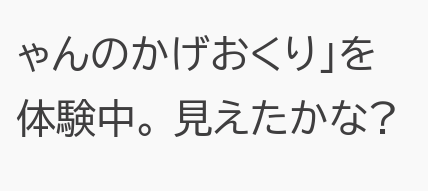ゃんのかげおくり」を体験中。 見えたかな?